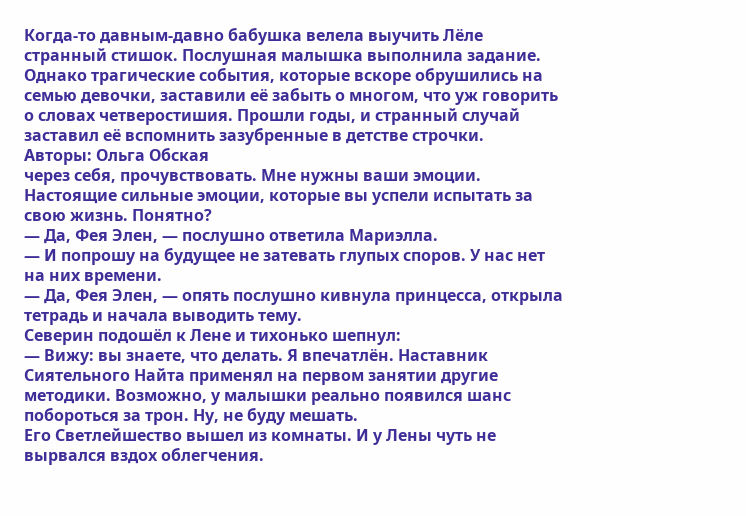Когда-то давным-давно бабушка велела выучить Лёле странный стишок. Послушная малышка выполнила задание. Однако трагические события, которые вскоре обрушились на семью девочки, заставили её забыть о многом, что уж говорить о словах четверостишия. Прошли годы, и странный случай заставил её вспомнить зазубренные в детстве строчки.
Авторы: Ольга Обская
через себя, прочувствовать. Мне нужны ваши эмоции. Настоящие сильные эмоции, которые вы успели испытать за свою жизнь. Понятно?
— Да, Фея Элен, — послушно ответила Мариэлла.
— И попрошу на будущее не затевать глупых споров. У нас нет на них времени.
— Да, Фея Элен, — опять послушно кивнула принцесса, открыла тетрадь и начала выводить тему.
Северин подошёл к Лене и тихонько шепнул:
— Вижу: вы знаете, что делать. Я впечатлён. Наставник Сиятельного Найта применял на первом занятии другие методики. Возможно, у малышки реально появился шанс побороться за трон. Ну, не буду мешать.
Его Светлейшество вышел из комнаты. И у Лены чуть не вырвался вздох облегчения.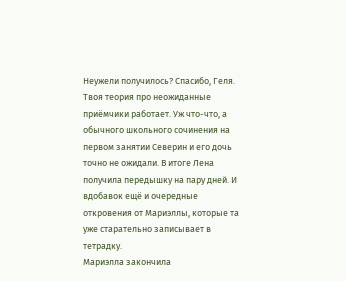Неужели получилось? Спасибо, Геля. Твоя теория про неожиданные приёмчики работает. Уж что-что, а обычного школьного сочинения на первом занятии Северин и его дочь точно не ожидали. В итоге Лена получила передышку на пару дней. И вдобавок ещё и очередные откровения от Мариэллы, которые та уже старательно записывает в тетрадку.
Мариэлла закончила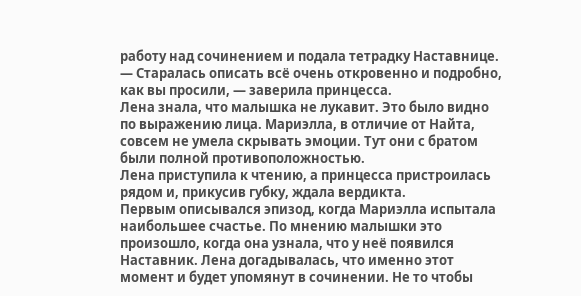работу над сочинением и подала тетрадку Наставнице.
— Старалась описать всё очень откровенно и подробно, как вы просили, — заверила принцесса.
Лена знала, что малышка не лукавит. Это было видно по выражению лица. Мариэлла, в отличие от Найта, совсем не умела скрывать эмоции. Тут они с братом были полной противоположностью.
Лена приступила к чтению, а принцесса пристроилась рядом и, прикусив губку, ждала вердикта.
Первым описывался эпизод, когда Мариэлла испытала наибольшее счастье. По мнению малышки это произошло, когда она узнала, что у неё появился Наставник. Лена догадывалась, что именно этот момент и будет упомянут в сочинении. Не то чтобы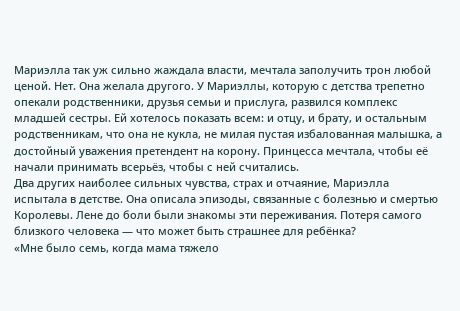Мариэлла так уж сильно жаждала власти, мечтала заполучить трон любой ценой. Нет. Она желала другого. У Мариэллы, которую с детства трепетно опекали родственники, друзья семьи и прислуга, развился комплекс младшей сестры. Ей хотелось показать всем: и отцу, и брату, и остальным родственникам, что она не кукла, не милая пустая избалованная малышка, а достойный уважения претендент на корону. Принцесса мечтала, чтобы её начали принимать всерьёз, чтобы с ней считались.
Два других наиболее сильных чувства, страх и отчаяние, Мариэлла испытала в детстве. Она описала эпизоды, связанные с болезнью и смертью Королевы. Лене до боли были знакомы эти переживания. Потеря самого близкого человека — что может быть страшнее для ребёнка?
«Мне было семь, когда мама тяжело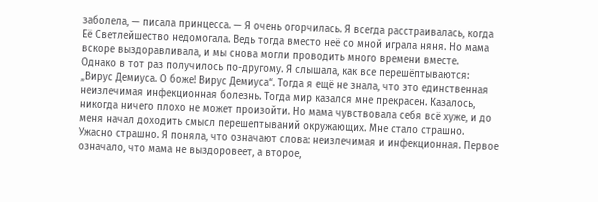заболела, — писала принцесса. — Я очень огорчилась. Я всегда расстраивалась, когда Её Светлейшество недомогала. Ведь тогда вместо неё со мной играла няня. Но мама вскоре выздоравливала, и мы снова могли проводить много времени вместе.
Однако в тот раз получилось по-другому. Я слышала, как все перешёптываются: „Вирус Демиуса. О боже! Вирус Демиуса“. Тогда я ещё не знала, что это единственная неизлечимая инфекционная болезнь. Тогда мир казался мне прекрасен. Казалось, никогда ничего плохо не может произойти. Но мама чувствовала себя всё хуже, и до меня начал доходить смысл перешептываний окружающих. Мне стало страшно. Ужасно страшно. Я поняла, что означают слова: неизлечимая и инфекционная. Первое означало, что мама не выздоровеет, а второе,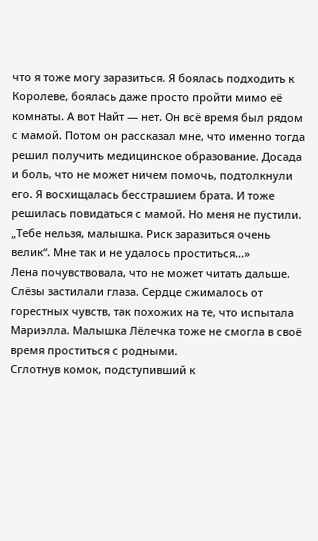что я тоже могу заразиться. Я боялась подходить к Королеве, боялась даже просто пройти мимо её комнаты. А вот Найт — нет. Он всё время был рядом с мамой. Потом он рассказал мне, что именно тогда решил получить медицинское образование. Досада и боль, что не может ничем помочь, подтолкнули его. Я восхищалась бесстрашием брата. И тоже решилась повидаться с мамой. Но меня не пустили. „Тебе нельзя, малышка. Риск заразиться очень велик“. Мне так и не удалось проститься…»
Лена почувствовала, что не может читать дальше. Слёзы застилали глаза. Сердце сжималось от горестных чувств, так похожих на те, что испытала Мариэлла. Малышка Лёлечка тоже не смогла в своё время проститься с родными.
Сглотнув комок, подступивший к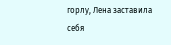горлу, Лена заставила себя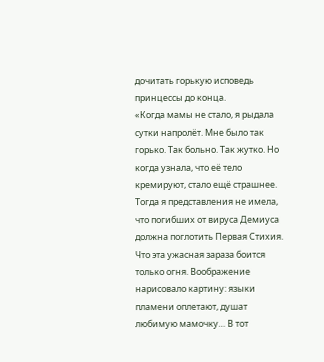дочитать горькую исповедь принцессы до конца.
«Когда мамы не стало, я рыдала сутки напролёт. Мне было так горько. Так больно. Так жутко. Но когда узнала, что её тело кремируют, стало ещё страшнее. Тогда я представления не имела, что погибших от вируса Демиуса должна поглотить Первая Стихия. Что эта ужасная зараза боится только огня. Воображение нарисовало картину: языки пламени оплетают, душат любимую мамочку… В тот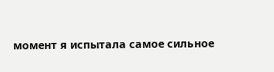момент я испытала самое сильное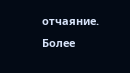отчаяние. Более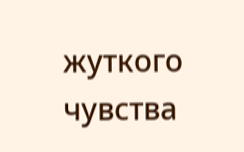жуткого чувства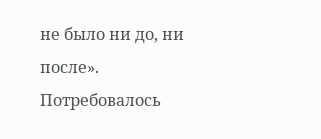не было ни до, ни после».
Потребовалось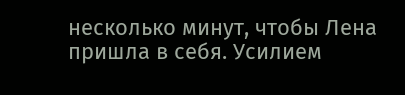несколько минут, чтобы Лена пришла в себя. Усилием